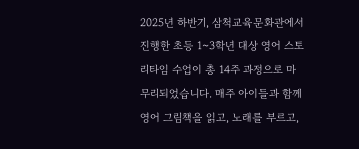2025년 하반기, 삼척교육문화관에서 진행한 초등 1~3학년 대상 영어 스토리타임 수업이 총 14주 과정으로 마무리되었습니다. 매주 아이들과 함께 영어 그림책을 읽고, 노래를 부르고,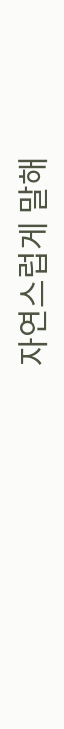자연스럽게 말해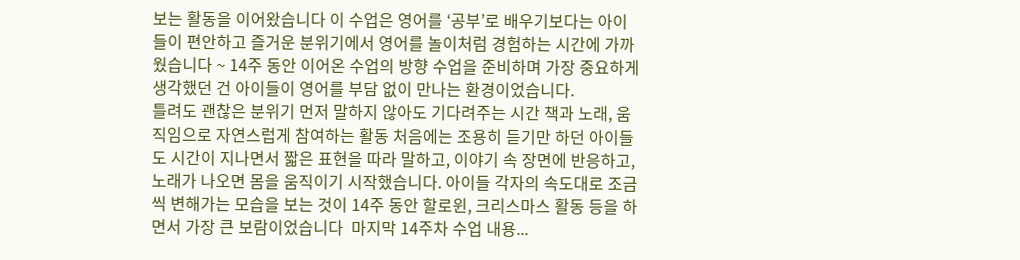보는 활동을 이어왔습니다 이 수업은 영어를 ‘공부’로 배우기보다는 아이들이 편안하고 즐거운 분위기에서 영어를 놀이처럼 경험하는 시간에 가까웠습니다 ~ 14주 동안 이어온 수업의 방향 수업을 준비하며 가장 중요하게 생각했던 건 아이들이 영어를 부담 없이 만나는 환경이었습니다.
틀려도 괜찮은 분위기 먼저 말하지 않아도 기다려주는 시간 책과 노래, 움직임으로 자연스럽게 참여하는 활동 처음에는 조용히 듣기만 하던 아이들도 시간이 지나면서 짧은 표현을 따라 말하고, 이야기 속 장면에 반응하고, 노래가 나오면 몸을 움직이기 시작했습니다. 아이들 각자의 속도대로 조금씩 변해가는 모습을 보는 것이 14주 동안 할로윈, 크리스마스 활동 등을 하면서 가장 큰 보람이었습니다  마지막 14주차 수업 내용...